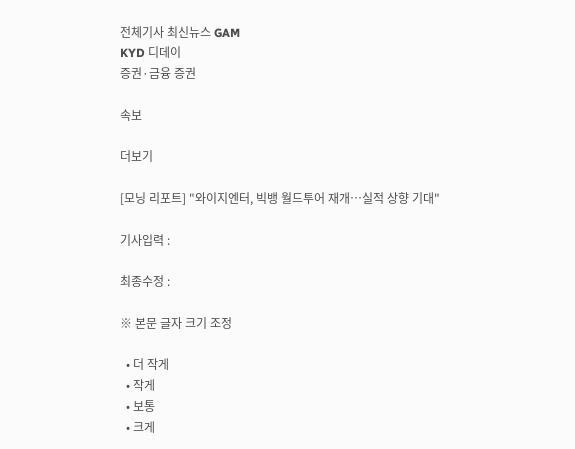전체기사 최신뉴스 GAM
KYD 디데이
증권·금융 증권

속보

더보기

[모닝 리포트] "와이지엔터, 빅뱅 월드투어 재개…실적 상향 기대"

기사입력 :

최종수정 :

※ 본문 글자 크기 조정

  • 더 작게
  • 작게
  • 보통
  • 크게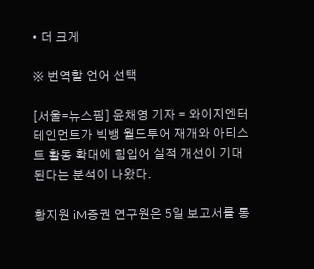• 더 크게

※ 번역할 언어 선택

[서울=뉴스핌] 윤채영 기자 = 와이지엔터테인먼트가 빅뱅 월드투어 재개와 아티스트 활동 확대에 힘입어 실적 개선이 기대된다는 분석이 나왔다.

황지원 iM증권 연구원은 5일 보고서를 통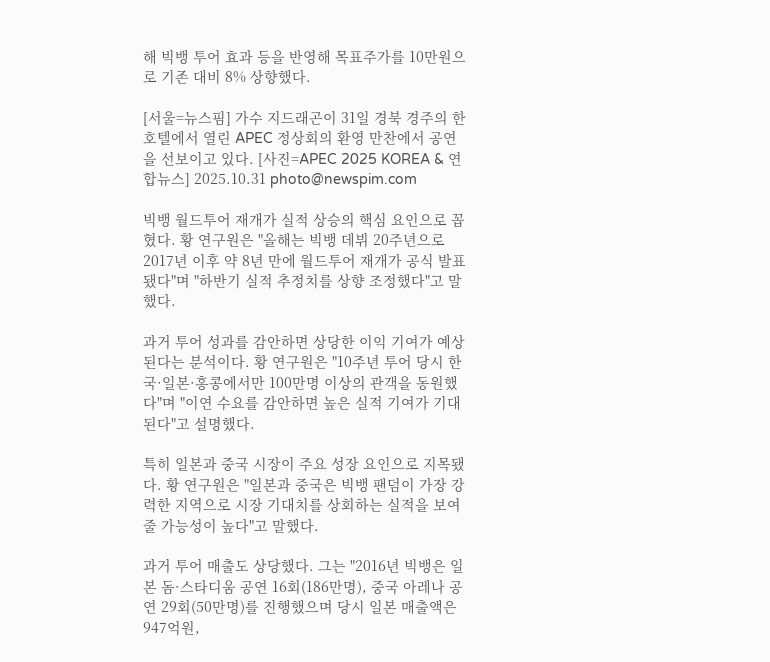해 빅뱅 투어 효과 등을 반영해 목표주가를 10만원으로 기존 대비 8% 상향했다.

[서울=뉴스핌] 가수 지드래곤이 31일 경북 경주의 한 호텔에서 열린 APEC 정상회의 환영 만찬에서 공연을 선보이고 있다. [사진=APEC 2025 KOREA & 연합뉴스] 2025.10.31 photo@newspim.com

빅뱅 월드투어 재개가 실적 상승의 핵심 요인으로 꼽혔다. 황 연구원은 "올해는 빅뱅 데뷔 20주년으로 2017년 이후 약 8년 만에 월드투어 재개가 공식 발표됐다"며 "하반기 실적 추정치를 상향 조정했다"고 말했다.

과거 투어 성과를 감안하면 상당한 이익 기여가 예상된다는 분석이다. 황 연구원은 "10주년 투어 당시 한국·일본·홍콩에서만 100만명 이상의 관객을 동원했다"며 "이연 수요를 감안하면 높은 실적 기여가 기대된다"고 설명했다.

특히 일본과 중국 시장이 주요 성장 요인으로 지목됐다. 황 연구원은 "일본과 중국은 빅뱅 팬덤이 가장 강력한 지역으로 시장 기대치를 상회하는 실적을 보여줄 가능성이 높다"고 말했다.

과거 투어 매출도 상당했다. 그는 "2016년 빅뱅은 일본 돔·스타디움 공연 16회(186만명), 중국 아레나 공연 29회(50만명)를 진행했으며 당시 일본 매출액은 947억원,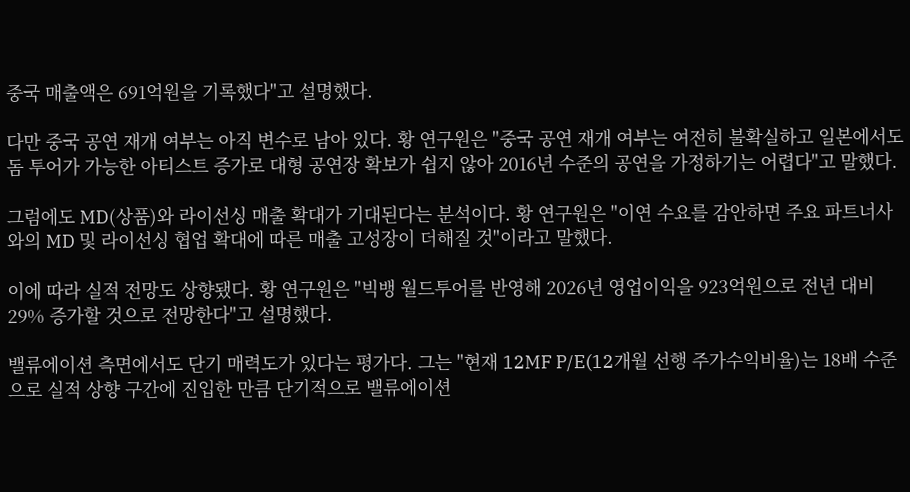중국 매출액은 691억원을 기록했다"고 설명했다.

다만 중국 공연 재개 여부는 아직 변수로 남아 있다. 황 연구원은 "중국 공연 재개 여부는 여전히 불확실하고 일본에서도 돔 투어가 가능한 아티스트 증가로 대형 공연장 확보가 쉽지 않아 2016년 수준의 공연을 가정하기는 어렵다"고 말했다.

그럼에도 MD(상품)와 라이선싱 매출 확대가 기대된다는 분석이다. 황 연구원은 "이연 수요를 감안하면 주요 파트너사와의 MD 및 라이선싱 협업 확대에 따른 매출 고성장이 더해질 것"이라고 말했다.

이에 따라 실적 전망도 상향됐다. 황 연구원은 "빅뱅 월드투어를 반영해 2026년 영업이익을 923억원으로 전년 대비 29% 증가할 것으로 전망한다"고 설명했다.

밸류에이션 측면에서도 단기 매력도가 있다는 평가다. 그는 "현재 12MF P/E(12개월 선행 주가수익비율)는 18배 수준으로 실적 상향 구간에 진입한 만큼 단기적으로 밸류에이션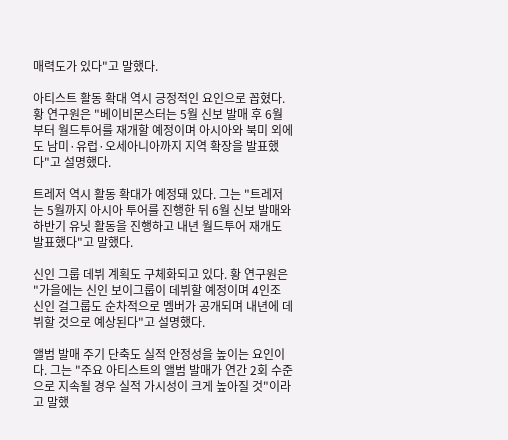매력도가 있다"고 말했다.

아티스트 활동 확대 역시 긍정적인 요인으로 꼽혔다. 황 연구원은 "베이비몬스터는 5월 신보 발매 후 6월부터 월드투어를 재개할 예정이며 아시아와 북미 외에도 남미·유럽·오세아니아까지 지역 확장을 발표했다"고 설명했다.

트레저 역시 활동 확대가 예정돼 있다. 그는 "트레저는 5월까지 아시아 투어를 진행한 뒤 6월 신보 발매와 하반기 유닛 활동을 진행하고 내년 월드투어 재개도 발표했다"고 말했다.

신인 그룹 데뷔 계획도 구체화되고 있다. 황 연구원은 "가을에는 신인 보이그룹이 데뷔할 예정이며 4인조 신인 걸그룹도 순차적으로 멤버가 공개되며 내년에 데뷔할 것으로 예상된다"고 설명했다.

앨범 발매 주기 단축도 실적 안정성을 높이는 요인이다. 그는 "주요 아티스트의 앨범 발매가 연간 2회 수준으로 지속될 경우 실적 가시성이 크게 높아질 것"이라고 말했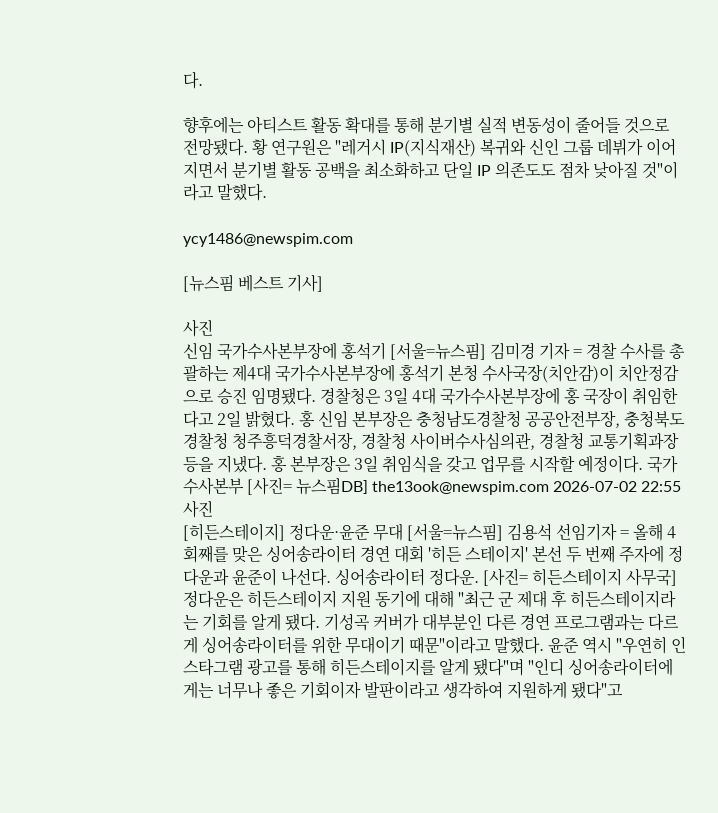다.

향후에는 아티스트 활동 확대를 통해 분기별 실적 변동성이 줄어들 것으로 전망됐다. 황 연구원은 "레거시 IP(지식재산) 복귀와 신인 그룹 데뷔가 이어지면서 분기별 활동 공백을 최소화하고 단일 IP 의존도도 점차 낮아질 것"이라고 말했다.

ycy1486@newspim.com

[뉴스핌 베스트 기사]

사진
신임 국가수사본부장에 홍석기 [서울=뉴스핌] 김미경 기자 = 경찰 수사를 총괄하는 제4대 국가수사본부장에 홍석기 본청 수사국장(치안감)이 치안정감으로 승진 임명됐다. 경찰청은 3일 4대 국가수사본부장에 홍 국장이 취임한다고 2일 밝혔다. 홍 신임 본부장은 충청남도경찰청 공공안전부장, 충청북도경찰청 청주흥덕경찰서장, 경찰청 사이버수사심의관, 경찰청 교통기획과장 등을 지냈다. 홍 본부장은 3일 취임식을 갖고 업무를 시작할 예정이다. 국가수사본부 [사진= 뉴스핌DB] the13ook@newspim.com 2026-07-02 22:55
사진
[히든스테이지] 정다운·윤준 무대 [서울=뉴스핌] 김용석 선임기자 = 올해 4회째를 맞은 싱어송라이터 경연 대회 '히든 스테이지' 본선 두 번째 주자에 정다운과 윤준이 나선다. 싱어송라이터 정다운. [사진= 히든스테이지 사무국] 정다운은 히든스테이지 지원 동기에 대해 "최근 군 제대 후 히든스테이지라는 기회를 알게 됐다. 기성곡 커버가 대부분인 다른 경연 프로그램과는 다르게 싱어송라이터를 위한 무대이기 때문"이라고 말했다. 윤준 역시 "우연히 인스타그램 광고를 통해 히든스테이지를 알게 됐다"며 "인디 싱어송라이터에게는 너무나 좋은 기회이자 발판이라고 생각하여 지원하게 됐다"고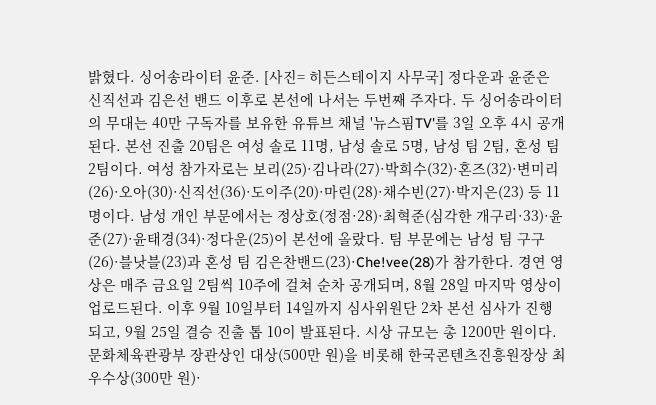밝혔다. 싱어송라이터 윤준. [사진= 히든스테이지 사무국] 정다운과 윤준은 신직선과 김은선 밴드 이후로 본선에 나서는 두번째 주자다. 두 싱어송라이터의 무대는 40만 구독자를 보유한 유튜브 채널 '뉴스핌TV'를 3일 오후 4시 공개된다. 본선 진출 20팀은 여성 솔로 11명, 남성 솔로 5명, 남성 팀 2팀, 혼성 팀 2팀이다. 여성 참가자로는 보리(25)·김나라(27)·박희수(32)·혼즈(32)·변미리(26)·오아(30)·신직선(36)·도이주(20)·마린(28)·채수빈(27)·박지은(23) 등 11명이다. 남성 개인 부문에서는 정상호(정점·28)·최혁준(심각한 개구리·33)·윤준(27)·윤태경(34)·정다운(25)이 본선에 올랐다. 팀 부문에는 남성 팀 구구(26)·블낫블(23)과 혼성 팀 김은찬밴드(23)·Che!vee(28)가 참가한다. 경연 영상은 매주 금요일 2팀씩 10주에 걸쳐 순차 공개되며, 8월 28일 마지막 영상이 업로드된다. 이후 9월 10일부터 14일까지 심사위원단 2차 본선 심사가 진행되고, 9월 25일 결승 진출 톱 10이 발표된다. 시상 규모는 총 1200만 원이다. 문화체육관광부 장관상인 대상(500만 원)을 비롯해 한국콘텐츠진흥원장상 최우수상(300만 원)·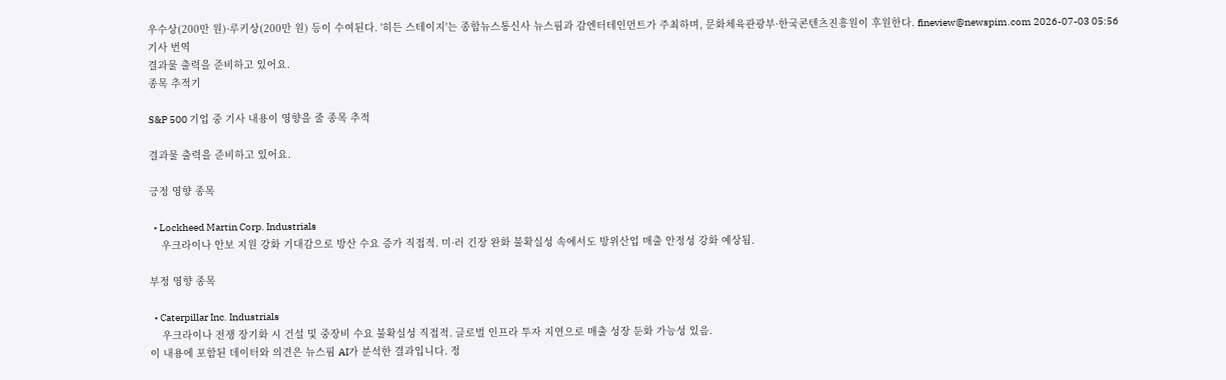우수상(200만 원)·루키상(200만 원) 등이 수여된다. '히든 스테이지'는 종합뉴스통신사 뉴스핌과 감엔터테인먼트가 주최하며, 문화체육관광부·한국콘텐츠진흥원이 후원한다. fineview@newspim.com 2026-07-03 05:56
기사 번역
결과물 출력을 준비하고 있어요.
종목 추적기

S&P 500 기업 중 기사 내용이 영향을 줄 종목 추적

결과물 출력을 준비하고 있어요.

긍정 영향 종목

  • Lockheed Martin Corp. Industrials
    우크라이나 안보 지원 강화 기대감으로 방산 수요 증가 직접적. 미·러 긴장 완화 불확실성 속에서도 방위산업 매출 안정성 강화 예상됨.

부정 영향 종목

  • Caterpillar Inc. Industrials
    우크라이나 전쟁 장기화 시 건설 및 중장비 수요 불확실성 직접적. 글로벌 인프라 투자 지연으로 매출 성장 둔화 가능성 있음.
이 내용에 포함된 데이터와 의견은 뉴스핌 AI가 분석한 결과입니다. 정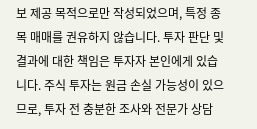보 제공 목적으로만 작성되었으며, 특정 종목 매매를 권유하지 않습니다. 투자 판단 및 결과에 대한 책임은 투자자 본인에게 있습니다. 주식 투자는 원금 손실 가능성이 있으므로, 투자 전 충분한 조사와 전문가 상담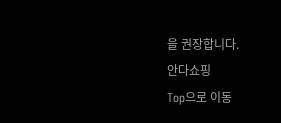을 권장합니다.
안다쇼핑
Top으로 이동